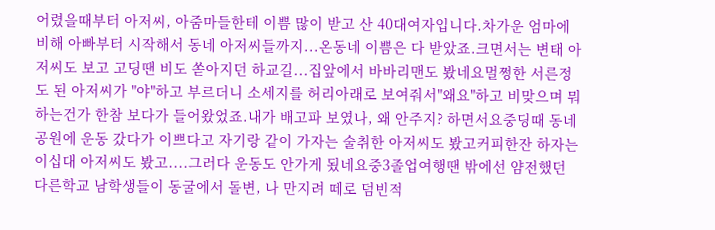어렸을때부터 아저씨, 아줌마들한테 이쁨 많이 받고 산 40대여자입니다.차가운 엄마에 비해 아빠부터 시작해서 동네 아저씨들까지...온동네 이쁨은 다 받았죠.크면서는 변태 아저씨도 보고 고딩땐 비도 쏟아지던 하교길...집앞에서 바바리맨도 봤네요멀쩡한 서른정도 된 아저씨가 "야"하고 부르더니 소세지를 허리아래로 보여줘서"왜요"하고 비맞으며 뭐하는건가 한참 보다가 들어왔었죠.내가 배고파 보였나, 왜 안주지? 하면서요중딩때 동네 공원에 운동 갔다가 이쁘다고 자기랑 같이 가자는 술취한 아저씨도 봤고커피한잔 하자는 이십대 아저씨도 봤고....그러다 운동도 안가게 됬네요중3졸업여행땐 밖에선 얌전했던 다른학교 남학생들이 동굴에서 돌변, 나 만지려 떼로 덤빈적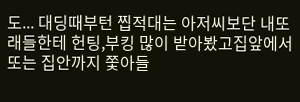도... 대딩때부턴 찝적대는 아저씨보단 내또래들한테 헌팅,부킹 많이 받아봤고집앞에서 또는 집안까지 쫓아들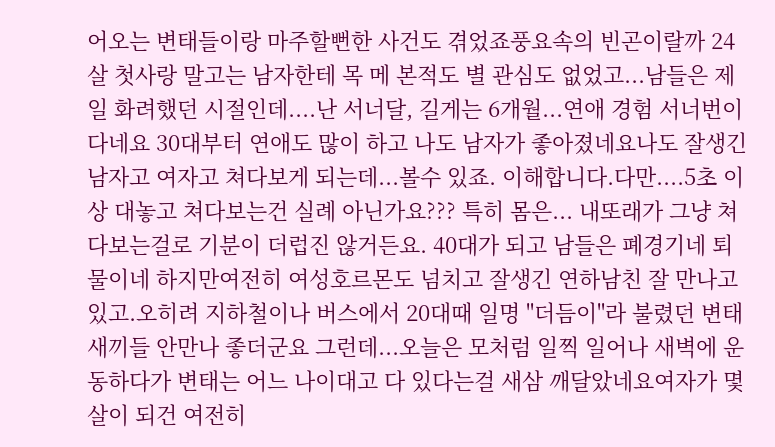어오는 변태들이랑 마주할뻔한 사건도 겪었죠풍요속의 빈곤이랄까 24살 첫사랑 말고는 남자한테 목 메 본적도 별 관심도 없었고...남들은 제일 화려했던 시절인데....난 서너달, 길게는 6개월...연애 경험 서너번이 다네요 30대부터 연애도 많이 하고 나도 남자가 좋아졌네요나도 잘생긴 남자고 여자고 쳐다보게 되는데...볼수 있죠. 이해합니다.다만....5초 이상 대놓고 쳐다보는건 실례 아닌가요??? 특히 몸은... 내또래가 그냥 쳐다보는걸로 기분이 더럽진 않거든요. 40대가 되고 남들은 폐경기네 퇴물이네 하지만여전히 여성호르몬도 넘치고 잘생긴 연하남친 잘 만나고 있고.오히려 지하철이나 버스에서 20대때 일명 "더듬이"라 불렸던 변태 새끼들 안만나 좋더군요 그런데...오늘은 모처럼 일찍 일어나 새벽에 운동하다가 변태는 어느 나이대고 다 있다는걸 새삼 깨달았네요여자가 몇살이 되건 여전히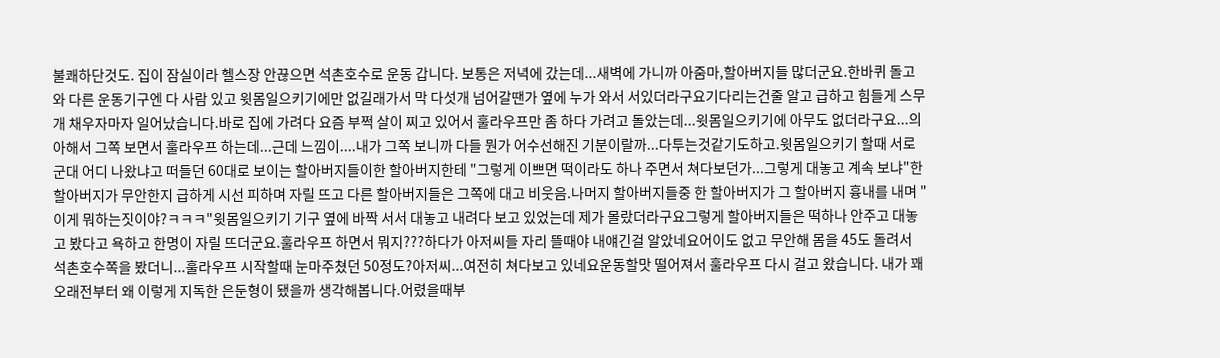불쾌하단것도. 집이 잠실이라 헬스장 안끊으면 석촌호수로 운동 갑니다. 보통은 저녁에 갔는데...새벽에 가니까 아줌마,할아버지들 많더군요.한바퀴 돌고 와 다른 운동기구엔 다 사람 있고 윗몸일으키기에만 없길래가서 막 다섯개 넘어갈땐가 옆에 누가 와서 서있더라구요기다리는건줄 알고 급하고 힘들게 스무개 채우자마자 일어났습니다.바로 집에 가려다 요즘 부쩍 살이 찌고 있어서 훌라우프만 좀 하다 가려고 돌았는데...윗몸일으키기에 아무도 없더라구요...의아해서 그쪽 보면서 훌라우프 하는데...근데 느낌이....내가 그쪽 보니까 다들 뭔가 어수선해진 기분이랄까...다투는것같기도하고.윗몸일으키기 할때 서로 군대 어디 나왔냐고 떠들던 60대로 보이는 할아버지들이한 할아버지한테 "그렇게 이쁘면 떡이라도 하나 주면서 쳐다보던가...그렇게 대놓고 계속 보냐"한 할아버지가 무안한지 급하게 시선 피하며 자릴 뜨고 다른 할아버지들은 그쪽에 대고 비웃음.나머지 할아버지들중 한 할아버지가 그 할아버지 흉내를 내며 "이게 뭐하는짓이야?ㅋㅋㅋ"윗몸일으키기 기구 옆에 바짝 서서 대놓고 내려다 보고 있었는데 제가 몰랐더라구요그렇게 할아버지들은 떡하나 안주고 대놓고 봤다고 욕하고 한명이 자릴 뜨더군요.훌라우프 하면서 뭐지???하다가 아저씨들 자리 뜰때야 내얘긴걸 알았네요어이도 없고 무안해 몸을 45도 돌려서 석촌호수쪽을 봤더니...훌라우프 시작할때 눈마주쳤던 50정도?아저씨...여전히 쳐다보고 있네요운동할맛 떨어져서 훌라우프 다시 걸고 왔습니다. 내가 꽤 오래전부터 왜 이렇게 지독한 은둔형이 됐을까 생각해봅니다.어렸을때부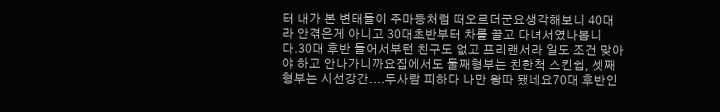터 내가 본 변태들이 주마등처럼 떠오르더군요생각해보니 40대라 안겪은게 아니고 30대초반부터 차를 끌고 다녀서였나봅니다.30대 후반 들어서부턴 친구도 없고 프리랜서라 일도 조건 맞아야 하고 안나가니까요집에서도 둘째형부는 친한척 스킨쉽, 셋째형부는 시선강간....두사람 피하다 나만 왕따 됐네요70대 후반인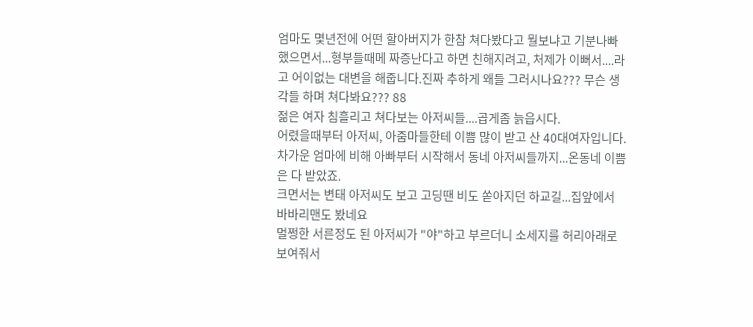엄마도 몇년전에 어떤 할아버지가 한참 쳐다봤다고 뭘보냐고 기분나빠했으면서...형부들때메 짜증난다고 하면 친해지려고, 처제가 이뻐서....라고 어이없는 대변을 해줍니다.진짜 추하게 왜들 그러시나요??? 무슨 생각들 하며 쳐다봐요??? 88
젊은 여자 침흘리고 쳐다보는 아저씨들....곱게좀 늙읍시다.
어렸을때부터 아저씨, 아줌마들한테 이쁨 많이 받고 산 40대여자입니다.
차가운 엄마에 비해 아빠부터 시작해서 동네 아저씨들까지...온동네 이쁨은 다 받았죠.
크면서는 변태 아저씨도 보고 고딩땐 비도 쏟아지던 하교길...집앞에서 바바리맨도 봤네요
멀쩡한 서른정도 된 아저씨가 "야"하고 부르더니 소세지를 허리아래로 보여줘서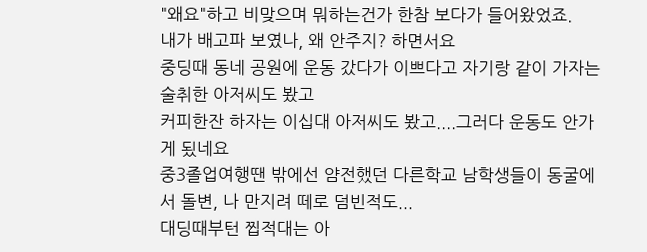"왜요"하고 비맞으며 뭐하는건가 한참 보다가 들어왔었죠.
내가 배고파 보였나, 왜 안주지? 하면서요
중딩때 동네 공원에 운동 갔다가 이쁘다고 자기랑 같이 가자는 술취한 아저씨도 봤고
커피한잔 하자는 이십대 아저씨도 봤고....그러다 운동도 안가게 됬네요
중3졸업여행땐 밖에선 얌전했던 다른학교 남학생들이 동굴에서 돌변, 나 만지려 떼로 덤빈적도...
대딩때부턴 찝적대는 아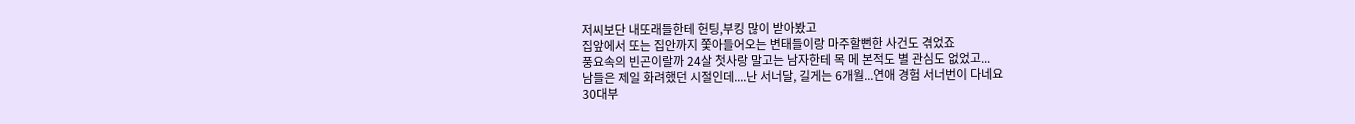저씨보단 내또래들한테 헌팅,부킹 많이 받아봤고
집앞에서 또는 집안까지 쫓아들어오는 변태들이랑 마주할뻔한 사건도 겪었죠
풍요속의 빈곤이랄까 24살 첫사랑 말고는 남자한테 목 메 본적도 별 관심도 없었고...
남들은 제일 화려했던 시절인데....난 서너달, 길게는 6개월...연애 경험 서너번이 다네요
30대부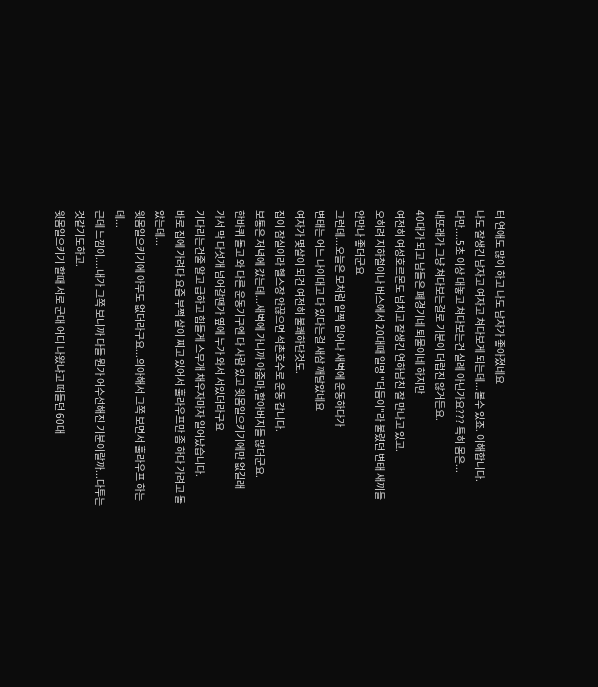터 연애도 많이 하고 나도 남자가 좋아졌네요
나도 잘생긴 남자고 여자고 쳐다보게 되는데...볼수 있죠. 이해합니다.
다만....5초 이상 대놓고 쳐다보는건 실례 아닌가요??? 특히 몸은...
내또래가 그냥 쳐다보는걸로 기분이 더럽진 않거든요.
40대가 되고 남들은 폐경기네 퇴물이네 하지만
여전히 여성호르몬도 넘치고 잘생긴 연하남친 잘 만나고 있고.
오히려 지하철이나 버스에서 20대때 일명 "더듬이"라 불렸던 변태 새끼들 안만나 좋더군요
그런데...오늘은 모처럼 일찍 일어나 새벽에 운동하다가
변태는 어느 나이대고 다 있다는걸 새삼 깨달았네요
여자가 몇살이 되건 여전히 불쾌하단것도.
집이 잠실이라 헬스장 안끊으면 석촌호수로 운동 갑니다.
보통은 저녁에 갔는데...새벽에 가니까 아줌마,할아버지들 많더군요.
한바퀴 돌고 와 다른 운동기구엔 다 사람 있고 윗몸일으키기에만 없길래
가서 막 다섯개 넘어갈땐가 옆에 누가 와서 서있더라구요
기다리는건줄 알고 급하고 힘들게 스무개 채우자마자 일어났습니다.
바로 집에 가려다 요즘 부쩍 살이 찌고 있어서 훌라우프만 좀 하다 가려고 돌았는데...
윗몸일으키기에 아무도 없더라구요...의아해서 그쪽 보면서 훌라우프 하는데...
근데 느낌이....내가 그쪽 보니까 다들 뭔가 어수선해진 기분이랄까...다투는것같기도하고.
윗몸일으키기 할때 서로 군대 어디 나왔냐고 떠들던 60대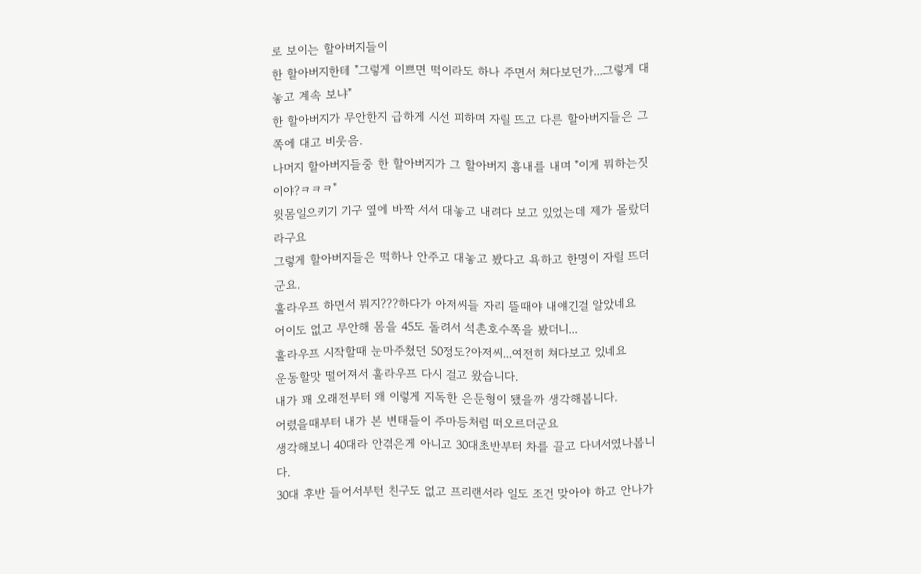로 보이는 할아버지들이
한 할아버지한테 "그렇게 이쁘면 떡이라도 하나 주면서 쳐다보던가...그렇게 대놓고 계속 보냐"
한 할아버지가 무안한지 급하게 시선 피하며 자릴 뜨고 다른 할아버지들은 그쪽에 대고 비웃음.
나머지 할아버지들중 한 할아버지가 그 할아버지 흉내를 내며 "이게 뭐하는짓이야?ㅋㅋㅋ"
윗몸일으키기 기구 옆에 바짝 서서 대놓고 내려다 보고 있었는데 제가 몰랐더라구요
그렇게 할아버지들은 떡하나 안주고 대놓고 봤다고 욕하고 한명이 자릴 뜨더군요.
훌라우프 하면서 뭐지???하다가 아저씨들 자리 뜰때야 내얘긴걸 알았네요
어이도 없고 무안해 몸을 45도 돌려서 석촌호수쪽을 봤더니...
훌라우프 시작할때 눈마주쳤던 50정도?아저씨...여전히 쳐다보고 있네요
운동할맛 떨어져서 훌라우프 다시 걸고 왔습니다.
내가 꽤 오래전부터 왜 이렇게 지독한 은둔형이 됐을까 생각해봅니다.
어렸을때부터 내가 본 변태들이 주마등처럼 떠오르더군요
생각해보니 40대라 안겪은게 아니고 30대초반부터 차를 끌고 다녀서였나봅니다.
30대 후반 들어서부턴 친구도 없고 프리랜서라 일도 조건 맞아야 하고 안나가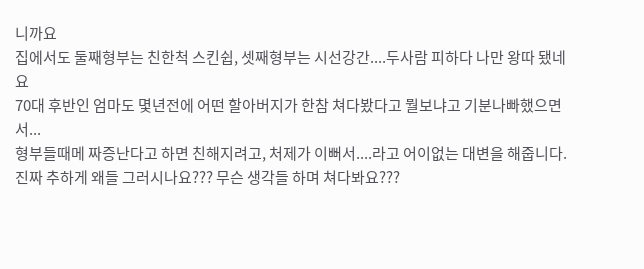니까요
집에서도 둘째형부는 친한척 스킨쉽, 셋째형부는 시선강간....두사람 피하다 나만 왕따 됐네요
70대 후반인 엄마도 몇년전에 어떤 할아버지가 한참 쳐다봤다고 뭘보냐고 기분나빠했으면서...
형부들때메 짜증난다고 하면 친해지려고, 처제가 이뻐서....라고 어이없는 대변을 해줍니다.
진짜 추하게 왜들 그러시나요??? 무슨 생각들 하며 쳐다봐요???